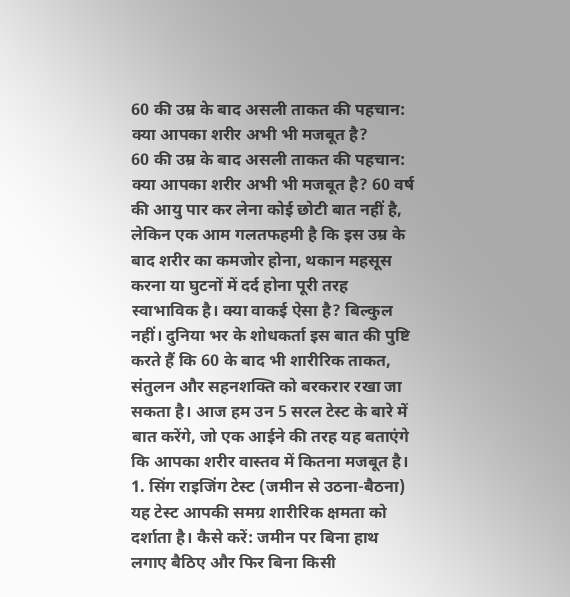60 की उम्र के बाद असली ताकत की पहचान: क्या आपका शरीर अभी भी मजबूत है?
60 की उम्र के बाद असली ताकत की पहचान: क्या आपका शरीर अभी भी मजबूत है? 60 वर्ष की आयु पार कर लेना कोई छोटी बात नहीं है, लेकिन एक आम गलतफहमी है कि इस उम्र के बाद शरीर का कमजोर होना, थकान महसूस करना या घुटनों में दर्द होना पूरी तरह स्वाभाविक है। क्या वाकई ऐसा है? बिल्कुल नहीं। दुनिया भर के शोधकर्ता इस बात की पुष्टि करते हैं कि 60 के बाद भी शारीरिक ताकत, संतुलन और सहनशक्ति को बरकरार रखा जा सकता है। आज हम उन 5 सरल टेस्ट के बारे में बात करेंगे, जो एक आईने की तरह यह बताएंगे कि आपका शरीर वास्तव में कितना मजबूत है। 1. सिंग राइजिंग टेस्ट (जमीन से उठना-बैठना) यह टेस्ट आपकी समग्र शारीरिक क्षमता को दर्शाता है। कैसे करें: जमीन पर बिना हाथ लगाए बैठिए और फिर बिना किसी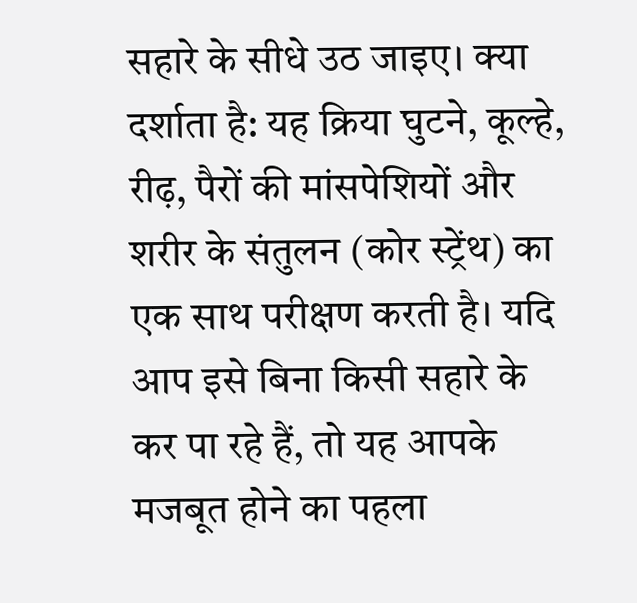सहारे के सीधे उठ जाइए। क्या दर्शाता है: यह क्रिया घुटने, कूल्हे, रीढ़, पैरों की मांसपेशियों और शरीर के संतुलन (कोर स्ट्रेंथ) का एक साथ परीक्षण करती है। यदि आप इसे बिना किसी सहारे के कर पा रहे हैं, तो यह आपके मजबूत होने का पहला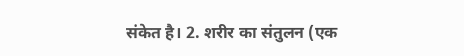संकेत है। 2. शरीर का संतुलन (एक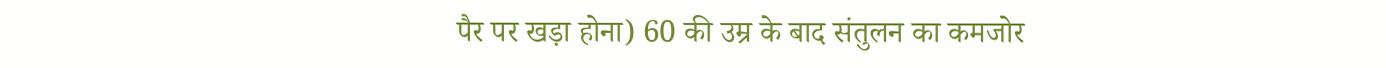पैर पर खड़ा होना) 60 की उम्र के बाद संतुलन का कमजोर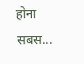होना सबस...